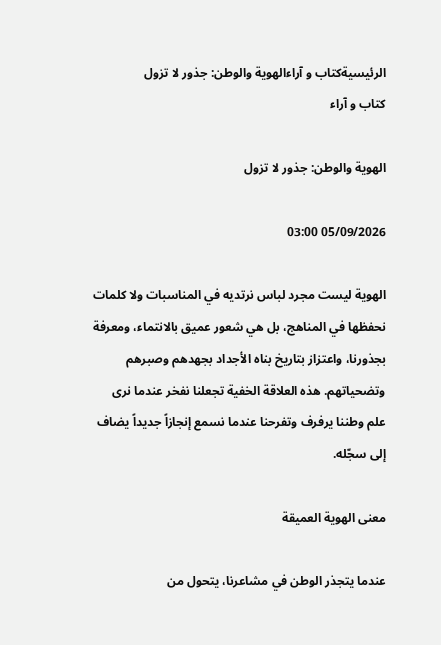الرئيسيةكتاب و آراءالهوية والوطن: جذور لا تزول
كتاب و آراء

الهوية والوطن: جذور لا تزول

05/09/2026 03:00

الهوية ليست مجرد لباس نرتديه في المناسبات ولا كلمات نحفظها في المناهج، بل هي شعور عميق بالانتماء، ومعرفة بجذورنا، واعتزاز بتاريخ بناه الأجداد بجهدهم وصبرهم وتضحياتهم. هذه العلاقة الخفية تجعلنا نفخر عندما نرى علم وطننا يرفرف وتفرحنا عندما نسمع إنجازاً جديداً يضاف إلى سجّله.

معنى الهوية العميقة

عندما يتجذر الوطن في مشاعرنا، يتحول من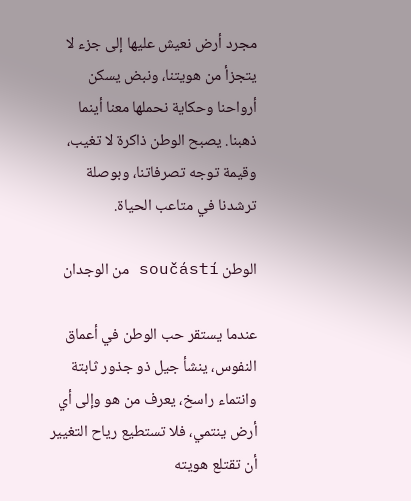مجرد أرض نعيش عليها إلى جزء لا يتجزأ من هويتنا، ونبض يسكن أرواحنا وحكاية نحملها معنا أينما ذهبنا. يصبح الوطن ذاكرة لا تغيب، وقيمة توجه تصرفاتنا، وبوصلة ترشدنا في متاعب الحياة.

الوطن součástí من الوجدان

عندما يستقر حب الوطن في أعماق النفوس، ينشأ جيل ذو جذور ثابتة وانتماء راسخ، يعرف من هو وإلى أي أرض ينتمي، فلا تستطيع رياح التغيير أن تقتلع هويته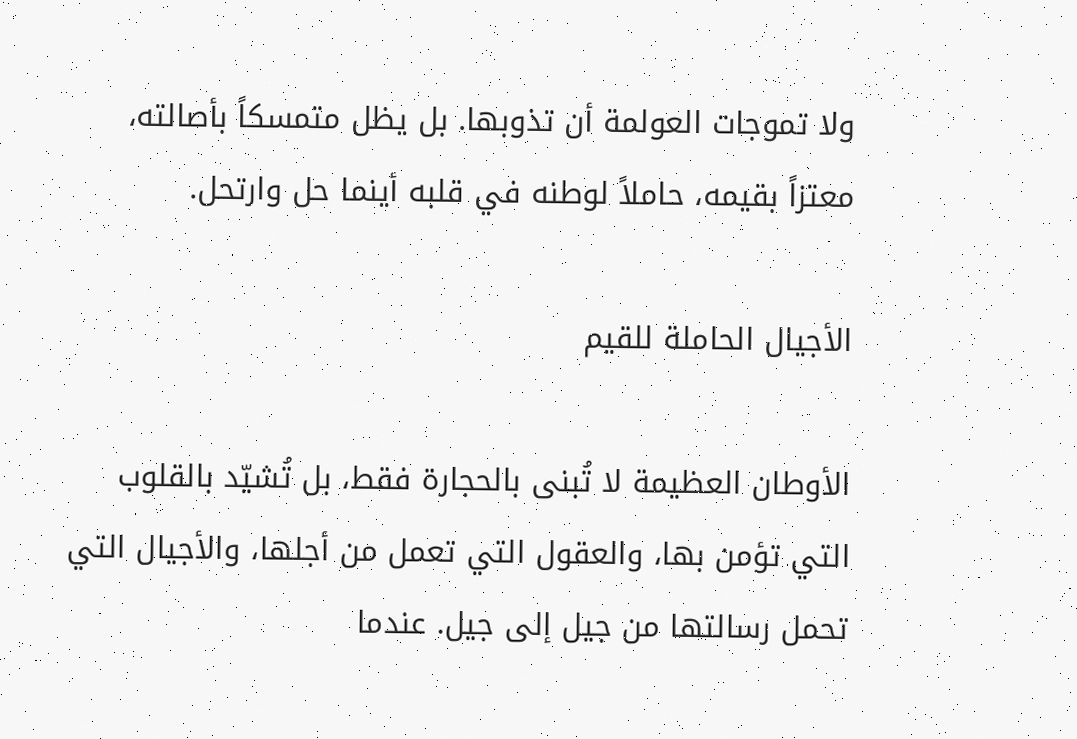ولا تموجات العولمة أن تذوبها. بل يظل متمسكاً بأصالته، معتزاً بقيمه، حاملاً لوطنه في قلبه أينما حل وارتحل.

الأجيال الحاملة للقيم

الأوطان العظيمة لا تُبنى بالحجارة فقط، بل تُشيّد بالقلوب التي تؤمن بها، والعقول التي تعمل من أجلها، والأجيال التي تحمل رسالتها من جيل إلى جيل. عندما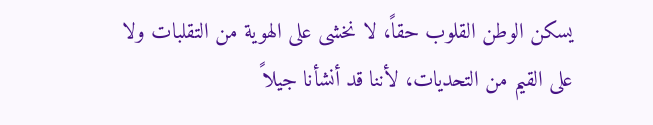يسكن الوطن القلوب حقاً، لا نخشى على الهوية من التقلبات ولا على القيم من التحديات، لأننا قد أنشأنا جيلاً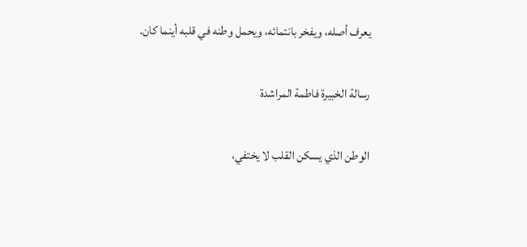يعرف أصله، ويفخر بانتمائه، ويحمل وطنه في قلبه أينما كان.

رسالة الخبيرة فاطمة المراشدة

الوطن الذي يسكن القلب لا يختفي،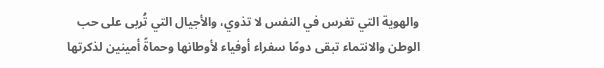والهوية التي تغرس في النفس لا تذوي، والأجيال التي تُربى على حب الوطن والانتماء تبقى دومًا سفراء أوفياء لأوطانها وحماةً أمينين لذكرتها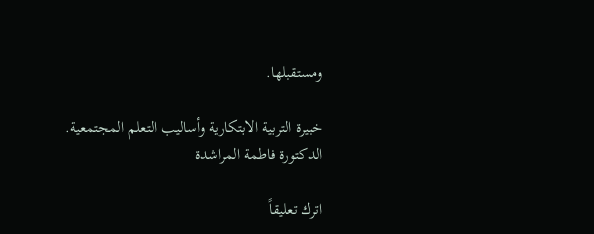ومستقبلها.

خبيرة التربية الابتكارية وأساليب التعلم المجتمعية.
الدكتورة فاطمة المراشدة

اترك تعليقاً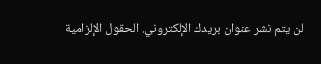لن يتم نشر عنوان بريدك الإلكتروني. الحقول الإلزامية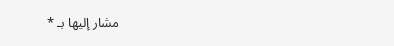مشار إليها بـ *